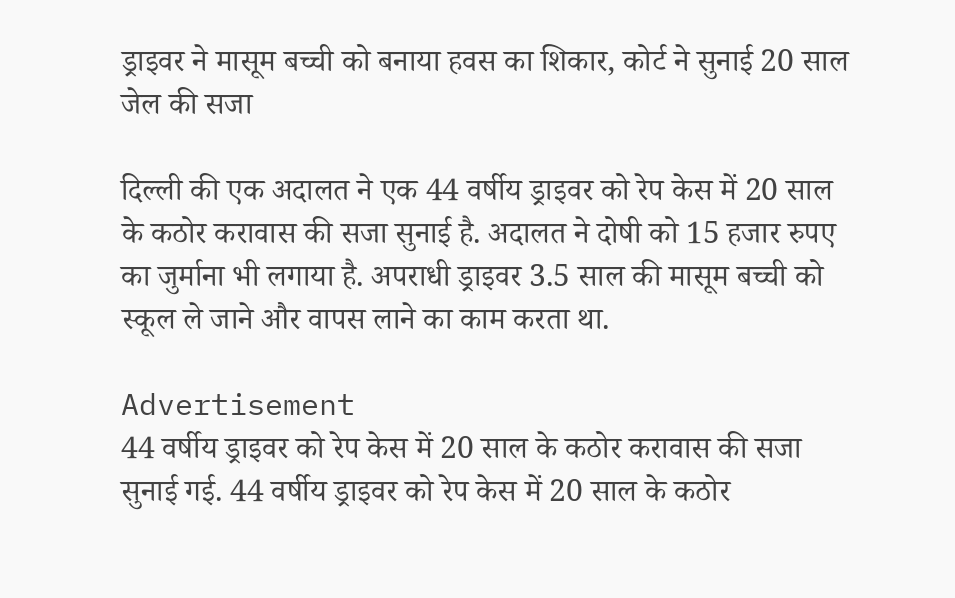ड्राइवर ने मासूम बच्ची को बनाया हवस का शिकार, कोर्ट ने सुनाई 20 साल जेल की सजा

दिल्ली की एक अदालत ने एक 44 वर्षीय ड्राइवर को रेप केस में 20 साल के कठोर करावास की सजा सुनाई है. अदालत ने दोषी को 15 हजार रुपए का जुर्माना भी लगाया है. अपराधी ड्राइवर 3.5 साल की मासूम बच्ची को स्कूल ले जाने और वापस लाने का काम करता था.

Advertisement
44 वर्षीय ड्राइवर को रेप केस में 20 साल के कठोर करावास की सजा सुनाई गई. 44 वर्षीय ड्राइवर को रेप केस में 20 साल के कठोर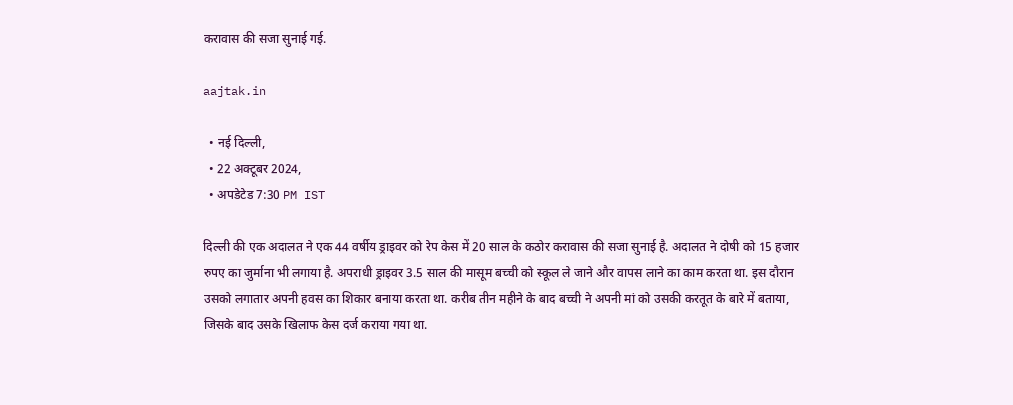करावास की सजा सुनाई गई.

aajtak.in

  • नई दिल्ली,
  • 22 अक्टूबर 2024,
  • अपडेटेड 7:30 PM IST

दिल्ली की एक अदालत ने एक 44 वर्षीय ड्राइवर को रेप केस में 20 साल के कठोर करावास की सजा सुनाई है. अदालत ने दोषी को 15 हजार रुपए का जुर्माना भी लगाया है. अपराधी ड्राइवर 3.5 साल की मासूम बच्ची को स्कूल ले जाने और वापस लाने का काम करता था. इस दौरान उसको लगातार अपनी हवस का शिकार बनाया करता था. करीब तीन महीने के बाद बच्ची ने अपनी मां को उसकी करतूत के बारे में बताया, जिसके बाद उसके खिलाफ केस दर्ज कराया गया था.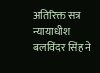अतिरिक्त सत्र न्यायाधीश बलविंदर सिंह ने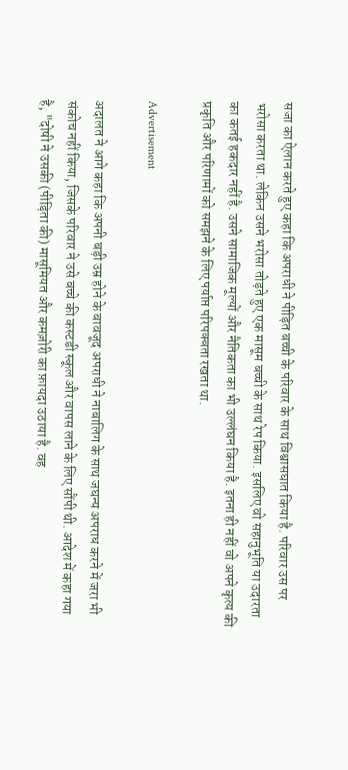सजा का ऐलान करते हुए कहा कि अपराधी ने पीड़ित बच्ची के परिवार के साथ विश्वासघात किया है. परिवार उस पर भरोसा करता था. लेकिन उसने भरोसा तोड़ते हुए एक मासूम बच्ची के साथ रेप किया. इसलिए वो सहानुभूति या उदारता का कतई हकदार नहीं है. उसने सामाजिक मूल्यों और नैतिकता का भी उल्लंघन किया है. इतना ही नहीं वो अपने कृत्य की प्रकृति और परिणामों को समझने के लिए पर्याप्त परिपक्वता रखता था.

Advertisement

अदालत ने आगे कहा कि अपनी बड़ी उम्र होने के बावजूद अपराधी ने नाबालिग के साथ जघन्य अपराध करने में जरा भी संकोच नहीं किया, जिसके परिवार ने उसे बच्चे की कस्टडी स्कूल और वापस लाने के लिए सौंपी थी. आदेश में कहा गया है, "दोषी ने उसकी (पीड़िता की) मासूमियत और कमज़ोरी का फ़ायदा उठाया है. वह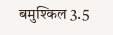बमुश्किल 3.5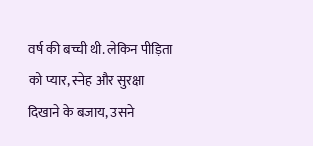वर्ष की बच्ची थी. लेकिन पीड़िता को प्यार, स्नेह और सुरक्षा दिखाने के बजाय, उसने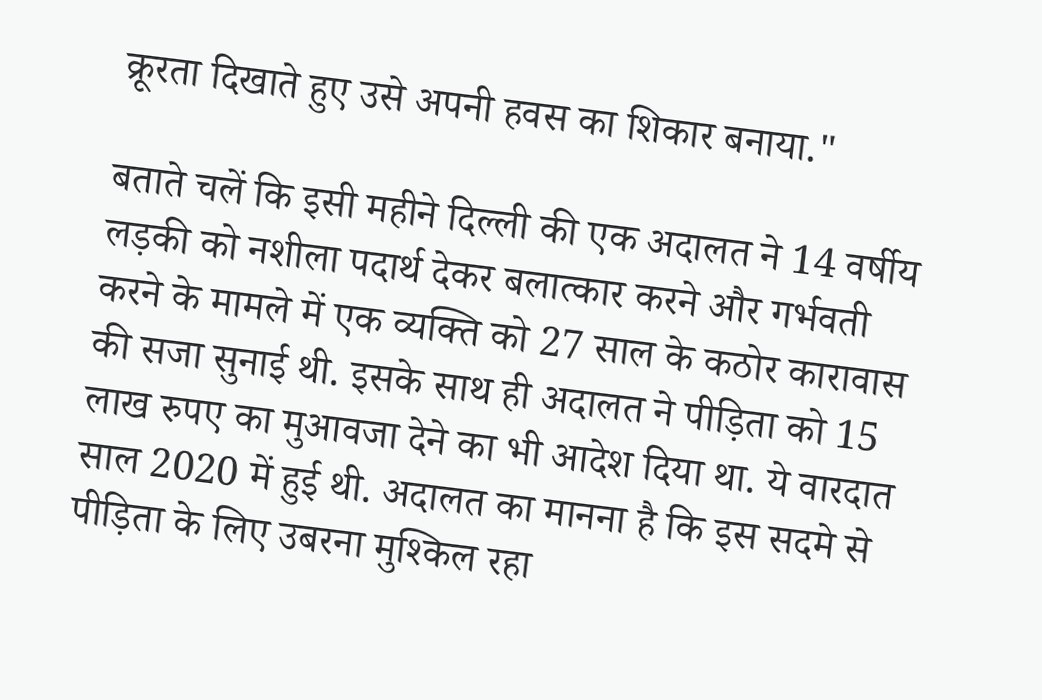क्रूरता दिखाते हुए उसे अपनी हवस का शिकार बनाया."

बताते चलें कि इसी महीने दिल्ली की एक अदालत ने 14 वर्षीय लड़की को नशीला पदार्थ देकर बलात्कार करने और गर्भवती करने के मामले में एक व्यक्ति को 27 साल के कठोर कारावास की सजा सुनाई थी. इसके साथ ही अदालत ने पीड़िता को 15 लाख रुपए का मुआवजा देने का भी आदेश दिया था. ये वारदात साल 2020 में हुई थी. अदालत का मानना है कि इस सदमे से पीड़िता के लिए उबरना मुश्किल रहा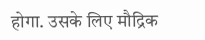होगा. उसके लिए मौद्रिक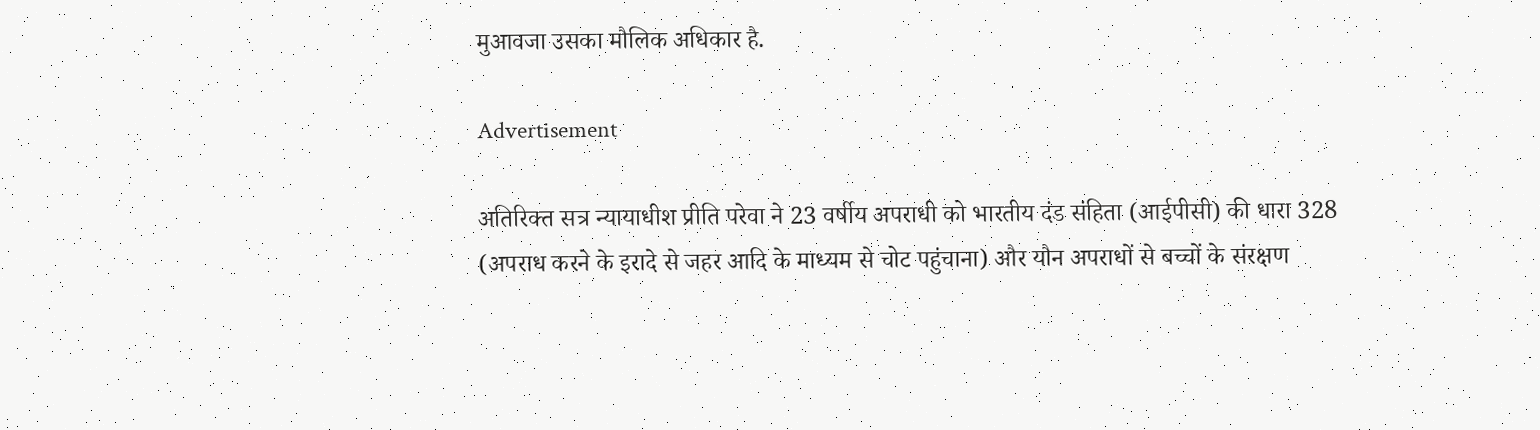मुआवजा उसका मौलिक अधिकार है.

Advertisement

अतिरिक्त सत्र न्यायाधीश प्रीति परेवा ने 23 वर्षीय अपराधी को भारतीय दंड संहिता (आईपीसी) की धारा 328 (अपराध करने के इरादे से जहर आदि के माध्यम से चोट पहुंचाना) और यौन अपराधों से बच्चों के संरक्षण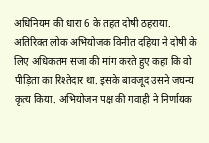अधिनियम की धारा 6 के तहत दोषी ठहराया. अतिरिक्त लोक अभियोजक विनीत दहिया ने दोषी के लिए अधिकतम सजा की मांग करते हुए कहा कि वो पीड़िता का रिश्तेदार था. इसके बावजूद उसने जघन्य कृत्य किया. अभियोजन पक्ष की गवाही ने निर्णायक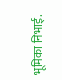भूमिका निभाई.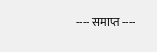---- समाप्त ----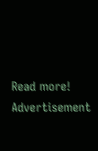Read more!
Advertisement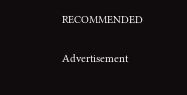RECOMMENDED

Advertisement